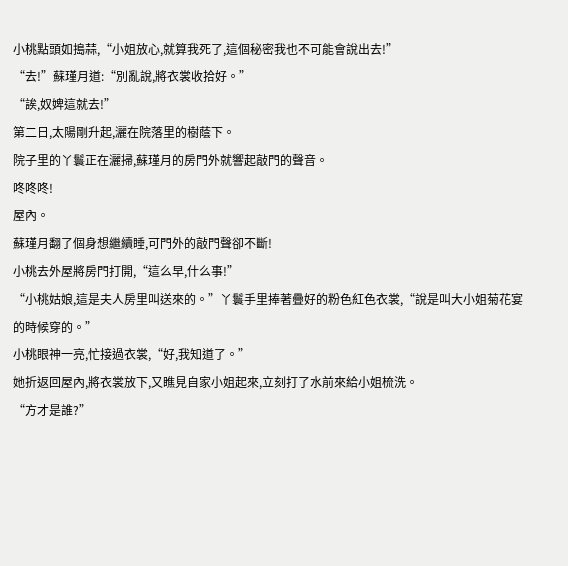小桃點頭如搗蒜,“小姐放心,就算我死了,這個秘密我也不可能會說出去!”
“去!”蘇瑾月道:“別亂說,將衣裳收拾好。”
“誒,奴婢這就去!”
第二日,太陽剛升起,灑在院落里的樹蔭下。
院子里的丫鬟正在灑掃,蘇瑾月的房門外就響起敲門的聲音。
咚咚咚!
屋內。
蘇瑾月翻了個身想繼續睡,可門外的敲門聲卻不斷!
小桃去外屋將房門打開,“這么早,什么事!”
“小桃姑娘,這是夫人房里叫送來的。”丫鬟手里捧著疊好的粉色紅色衣裳,“說是叫大小姐菊花宴的時候穿的。”
小桃眼神一亮,忙接過衣裳,“好,我知道了。”
她折返回屋內,將衣裳放下,又瞧見自家小姐起來,立刻打了水前來給小姐梳洗。
“方才是誰?”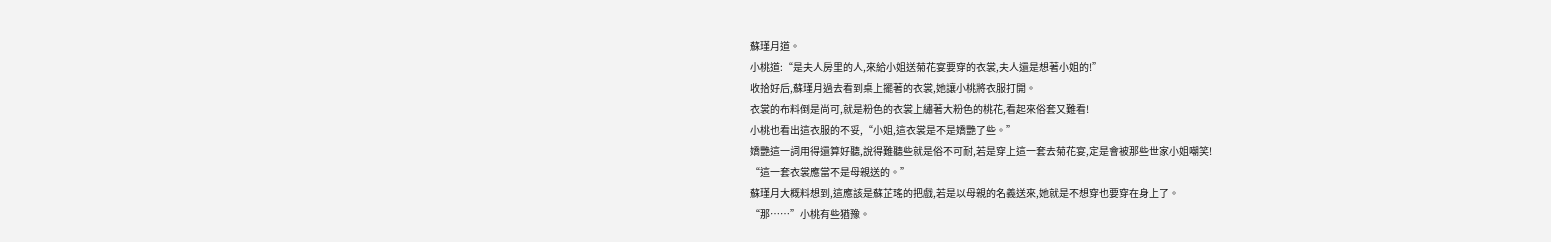蘇瑾月道。
小桃道:“是夫人房里的人,來給小姐送菊花宴要穿的衣裳,夫人還是想著小姐的!”
收拾好后,蘇瑾月過去看到桌上擺著的衣裳,她讓小桃將衣服打開。
衣裳的布料倒是尚可,就是粉色的衣裳上繡著大粉色的桃花,看起來俗套又難看!
小桃也看出這衣服的不妥,“小姐,這衣裳是不是嬌艷了些。”
嬌艷這一詞用得還算好聽,說得難聽些就是俗不可耐,若是穿上這一套去菊花宴,定是會被那些世家小姐嘲笑!
“這一套衣裳應當不是母親送的。”
蘇瑾月大概料想到,這應該是蘇芷瑤的把戲,若是以母親的名義送來,她就是不想穿也要穿在身上了。
“那……”小桃有些猶豫。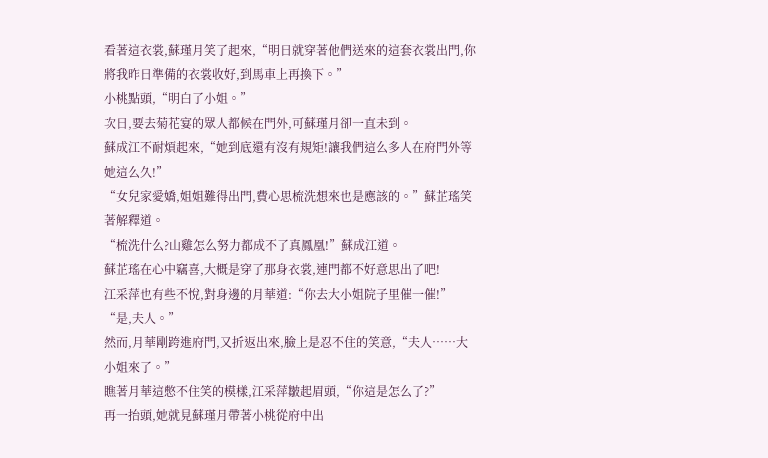看著這衣裳,蘇瑾月笑了起來,“明日就穿著他們送來的這套衣裳出門,你將我昨日準備的衣裳收好,到馬車上再換下。”
小桃點頭,“明白了小姐。”
次日,要去菊花宴的眾人都候在門外,可蘇瑾月卻一直未到。
蘇成江不耐煩起來,“她到底還有沒有規矩!讓我們這么多人在府門外等她這么久!”
“女兒家愛嬌,姐姐難得出門,費心思梳洗想來也是應該的。”蘇芷瑤笑著解釋道。
“梳洗什么?山雞怎么努力都成不了真鳳凰!”蘇成江道。
蘇芷瑤在心中竊喜,大概是穿了那身衣裳,連門都不好意思出了吧!
江采萍也有些不悅,對身邊的月華道:“你去大小姐院子里催一催!”
“是,夫人。”
然而,月華剛跨進府門,又折返出來,臉上是忍不住的笑意,“夫人……大小姐來了。”
瞧著月華這憋不住笑的模樣,江采萍皺起眉頭,“你這是怎么了?”
再一抬頭,她就見蘇瑾月帶著小桃從府中出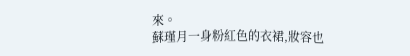來。
蘇瑾月一身粉紅色的衣裙,妝容也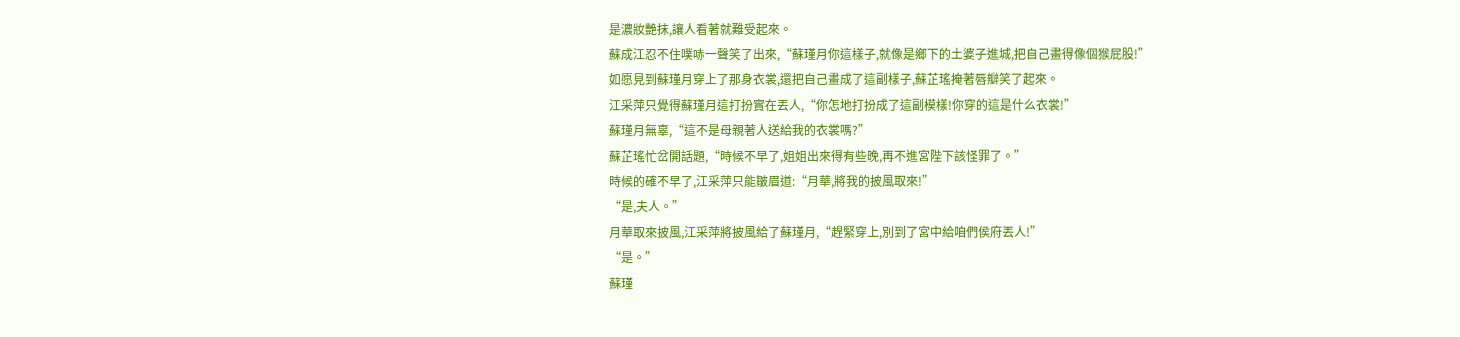是濃妝艷抹,讓人看著就難受起來。
蘇成江忍不住噗哧一聲笑了出來,“蘇瑾月你這樣子,就像是鄉下的土婆子進城,把自己畫得像個猴屁股!”
如愿見到蘇瑾月穿上了那身衣裳,還把自己畫成了這副樣子,蘇芷瑤掩著唇瓣笑了起來。
江采萍只覺得蘇瑾月這打扮實在丟人,“你怎地打扮成了這副模樣!你穿的這是什么衣裳!”
蘇瑾月無辜,“這不是母親著人送給我的衣裳嗎?”
蘇芷瑤忙岔開話題,“時候不早了,姐姐出來得有些晚,再不進宮陛下該怪罪了。”
時候的確不早了,江采萍只能皺眉道:“月華,將我的披風取來!”
“是,夫人。”
月華取來披風,江采萍將披風給了蘇瑾月,“趕緊穿上,別到了宮中給咱們侯府丟人!”
“是。”
蘇瑾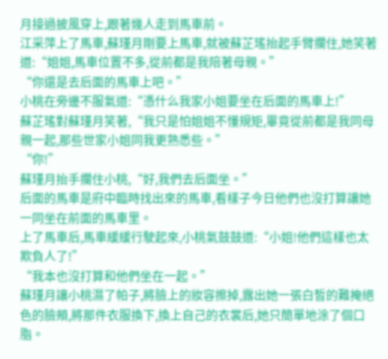月接過披風穿上,跟著幾人走到馬車前。
江采萍上了馬車,蘇瑾月剛要上馬車,就被蘇芷瑤抬起手臂攔住,她笑著道:“姐姐,馬車位置不多,從前都是我陪著母親。”
“你還是去后面的馬車上吧。”
小桃在旁邊不服氣道:“憑什么我家小姐要坐在后面的馬車上!”
蘇芷瑤對蘇瑾月笑著,“我只是怕姐姐不懂規矩,畢竟從前都是我同母親一起,那些世家小姐同我更熟悉些。”
“你!”
蘇瑾月抬手攔住小桃,“好,我們去后面坐。”
后面的馬車是府中臨時找出來的馬車,看樣子今日他們也沒打算讓她一同坐在前面的馬車里。
上了馬車后,馬車緩緩行駛起來,小桃氣鼓鼓道:“小姐!他們這樣也太欺負人了!”
“我本也沒打算和他們坐在一起。”
蘇瑾月讓小桃濕了帕子,將臉上的妝容擦掉,露出她一張白皙的難掩絕色的臉頰,將那件衣服換下,換上自己的衣裳后,她只簡單地涂了個口脂。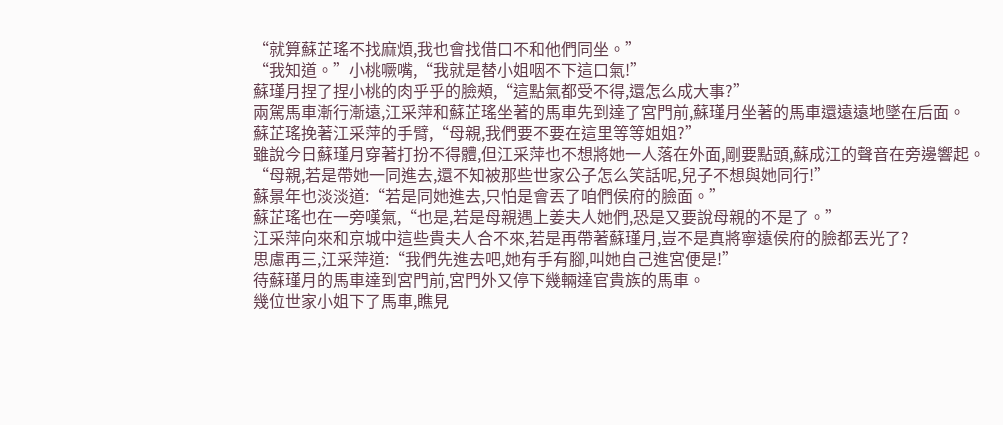“就算蘇芷瑤不找麻煩,我也會找借口不和他們同坐。”
“我知道。”小桃噘嘴,“我就是替小姐咽不下這口氣!”
蘇瑾月捏了捏小桃的肉乎乎的臉頰,“這點氣都受不得,還怎么成大事?”
兩駕馬車漸行漸遠,江采萍和蘇芷瑤坐著的馬車先到達了宮門前,蘇瑾月坐著的馬車還遠遠地墜在后面。
蘇芷瑤挽著江采萍的手臂,“母親,我們要不要在這里等等姐姐?”
雖說今日蘇瑾月穿著打扮不得體,但江采萍也不想將她一人落在外面,剛要點頭,蘇成江的聲音在旁邊響起。
“母親,若是帶她一同進去,還不知被那些世家公子怎么笑話呢,兒子不想與她同行!”
蘇景年也淡淡道:“若是同她進去,只怕是會丟了咱們侯府的臉面。”
蘇芷瑤也在一旁嘆氣,“也是,若是母親遇上姜夫人她們,恐是又要說母親的不是了。”
江采萍向來和京城中這些貴夫人合不來,若是再帶著蘇瑾月,豈不是真將寧遠侯府的臉都丟光了?
思慮再三,江采萍道:“我們先進去吧,她有手有腳,叫她自己進宮便是!”
待蘇瑾月的馬車達到宮門前,宮門外又停下幾輛達官貴族的馬車。
幾位世家小姐下了馬車,瞧見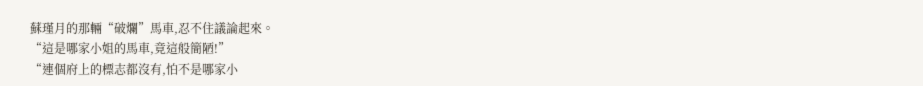蘇瑾月的那輛“破爛”馬車,忍不住議論起來。
“這是哪家小姐的馬車,竟這般簡陋!”
“連個府上的標志都沒有,怕不是哪家小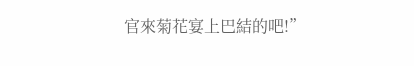官來菊花宴上巴結的吧!”